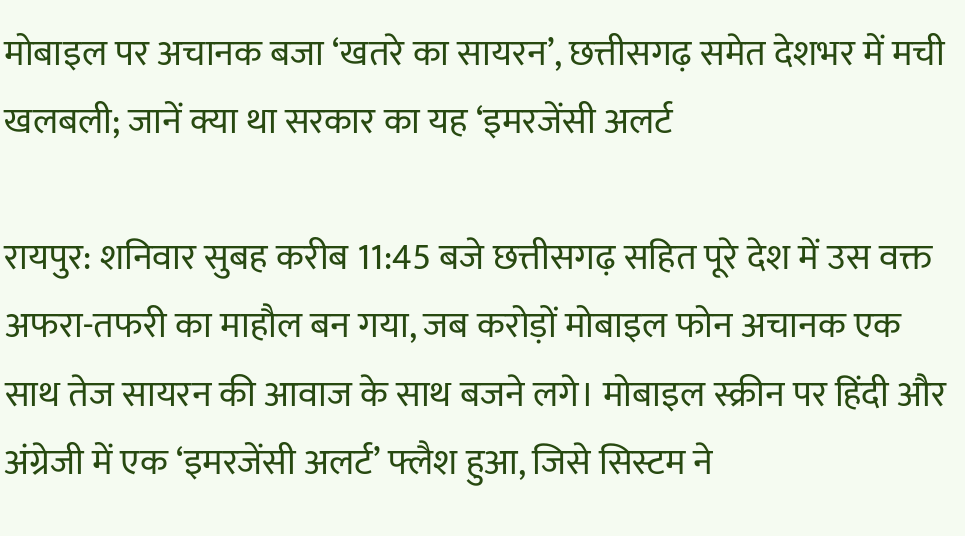मोबाइल पर अचानक बजा ‘खतरे का सायरन’, छत्तीसगढ़ समेत देशभर में मची खलबली; जानें क्या था सरकार का यह ‘इमरजेंसी अलर्ट

रायपुर: शनिवार सुबह करीब 11:45 बजे छत्तीसगढ़ सहित पूरे देश में उस वक्त अफरा-तफरी का माहौल बन गया, जब करोड़ों मोबाइल फोन अचानक एक साथ तेज सायरन की आवाज के साथ बजने लगे। मोबाइल स्क्रीन पर हिंदी और अंग्रेजी में एक ‘इमरजेंसी अलर्ट’ फ्लैश हुआ, जिसे सिस्टम ने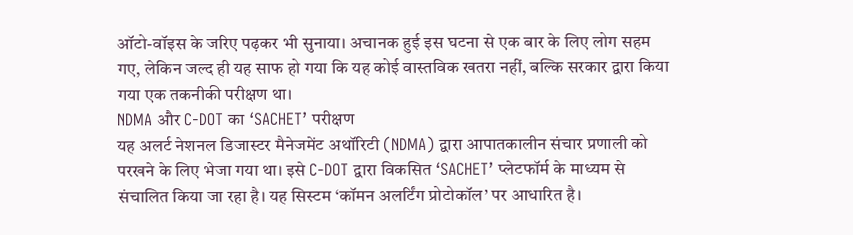ऑटो-वॉइस के जरिए पढ़कर भी सुनाया। अचानक हुई इस घटना से एक बार के लिए लोग सहम गए, लेकिन जल्द ही यह साफ हो गया कि यह कोई वास्तविक खतरा नहीं, बल्कि सरकार द्वारा किया गया एक तकनीकी परीक्षण था।
NDMA और C-DOT का ‘SACHET’ परीक्षण
यह अलर्ट नेशनल डिजास्टर मैनेजमेंट अथॉरिटी (NDMA) द्वारा आपातकालीन संचार प्रणाली को परखने के लिए भेजा गया था। इसे C-DOT द्वारा विकसित ‘SACHET’ प्लेटफॉर्म के माध्यम से संचालित किया जा रहा है। यह सिस्टम ‘कॉमन अलर्टिंग प्रोटोकॉल’ पर आधारित है।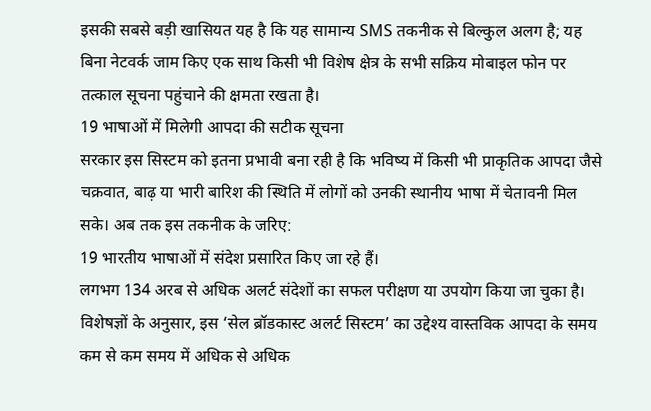इसकी सबसे बड़ी खासियत यह है कि यह सामान्य SMS तकनीक से बिल्कुल अलग है; यह बिना नेटवर्क जाम किए एक साथ किसी भी विशेष क्षेत्र के सभी सक्रिय मोबाइल फोन पर तत्काल सूचना पहुंचाने की क्षमता रखता है।
19 भाषाओं में मिलेगी आपदा की सटीक सूचना
सरकार इस सिस्टम को इतना प्रभावी बना रही है कि भविष्य में किसी भी प्राकृतिक आपदा जैसे चक्रवात, बाढ़ या भारी बारिश की स्थिति में लोगों को उनकी स्थानीय भाषा में चेतावनी मिल सके। अब तक इस तकनीक के जरिए:
19 भारतीय भाषाओं में संदेश प्रसारित किए जा रहे हैं।
लगभग 134 अरब से अधिक अलर्ट संदेशों का सफल परीक्षण या उपयोग किया जा चुका है।
विशेषज्ञों के अनुसार, इस ‘सेल ब्रॉडकास्ट अलर्ट सिस्टम’ का उद्देश्य वास्तविक आपदा के समय कम से कम समय में अधिक से अधिक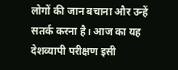लोगों की जान बचाना और उन्हें सतर्क करना है। आज का यह देशव्यापी परीक्षण इसी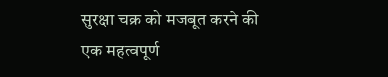सुरक्षा चक्र को मजबूत करने की एक महत्वपूर्ण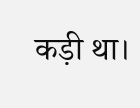कड़ी था।